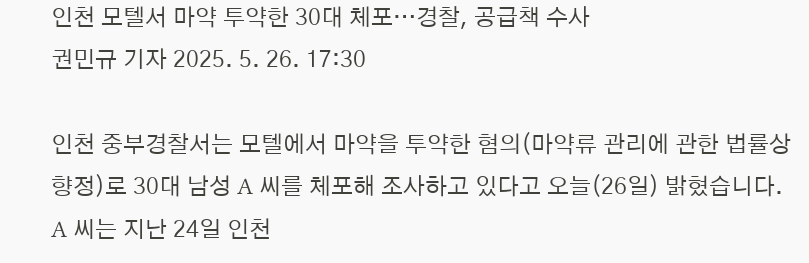인천 모텔서 마약 투약한 30대 체포…경찰, 공급책 수사
권민규 기자 2025. 5. 26. 17:30

인천 중부경찰서는 모텔에서 마약을 투약한 혐의(마약류 관리에 관한 법률상 향정)로 30대 남성 A 씨를 체포해 조사하고 있다고 오늘(26일) 밝혔습니다.
A 씨는 지난 24일 인천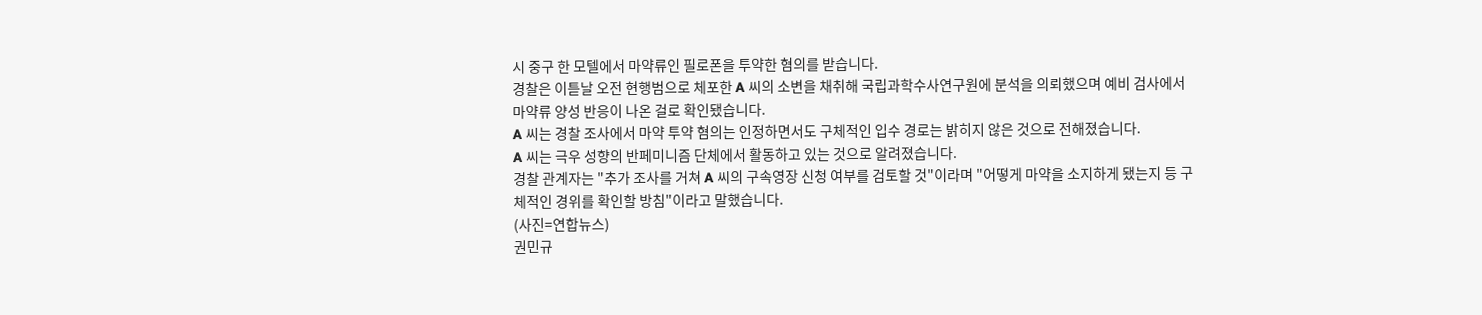시 중구 한 모텔에서 마약류인 필로폰을 투약한 혐의를 받습니다.
경찰은 이튿날 오전 현행범으로 체포한 A 씨의 소변을 채취해 국립과학수사연구원에 분석을 의뢰했으며 예비 검사에서 마약류 양성 반응이 나온 걸로 확인됐습니다.
A 씨는 경찰 조사에서 마약 투약 혐의는 인정하면서도 구체적인 입수 경로는 밝히지 않은 것으로 전해졌습니다.
A 씨는 극우 성향의 반페미니즘 단체에서 활동하고 있는 것으로 알려졌습니다.
경찰 관계자는 "추가 조사를 거쳐 A 씨의 구속영장 신청 여부를 검토할 것"이라며 "어떻게 마약을 소지하게 됐는지 등 구체적인 경위를 확인할 방침"이라고 말했습니다.
(사진=연합뉴스)
권민규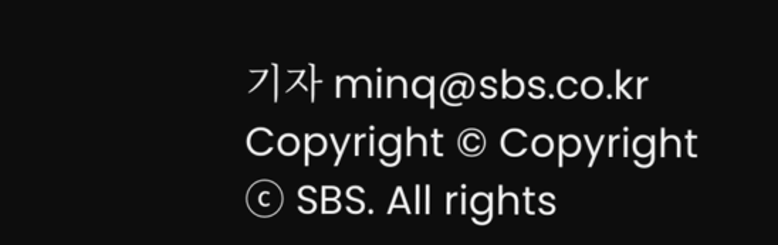기자 minq@sbs.co.kr
Copyright © Copyright ⓒ SBS. All rights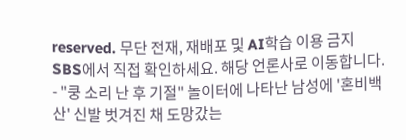reserved. 무단 전재, 재배포 및 AI학습 이용 금지
SBS에서 직접 확인하세요. 해당 언론사로 이동합니다.
- "쿵 소리 난 후 기절" 놀이터에 나타난 남성에 '혼비백산' 신발 벗겨진 채 도망갔는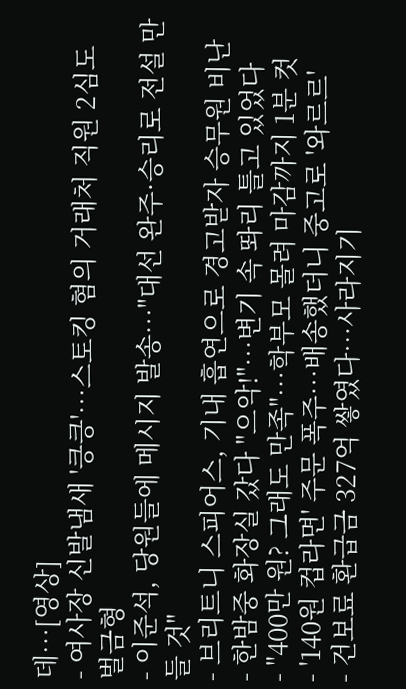데…[영상]
- 여사장 신발냄새 '킁킁'…스토킹 혐의 거래처 직원 2심도 벌금형
- 이준석, 당원들에 메시지 발송…"대선 완주·승리로 전설 만들 것"
- 브리트니 스피어스, 기내 흡연으로 경고받자 승무원 비난
- 한밤중 화장실 갔다 "으악!"…변기 속 똬리 틀고 있었다
- "400만 원? 그래도 만족"…학부모 몰려 마감까지 1분 컷
- '140원 컵라면' 주문 폭주…배송했더니 중고로 '와르르'
- 건보료 환급금 327억 쌓였다…사라지기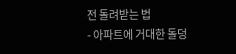전 돌려받는 법
- 아파트에 거대한 돌덩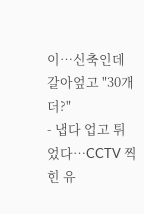이…신축인데 갈아엎고 "30개 더?"
- 냅다 업고 튀었다…CCTV 찍힌 유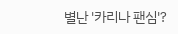별난 '카리나 팬심'?